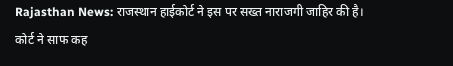Rajasthan News: राजस्थान हाईकोर्ट ने इस पर सख्त नाराजगी जाहिर की है। कोर्ट ने साफ कह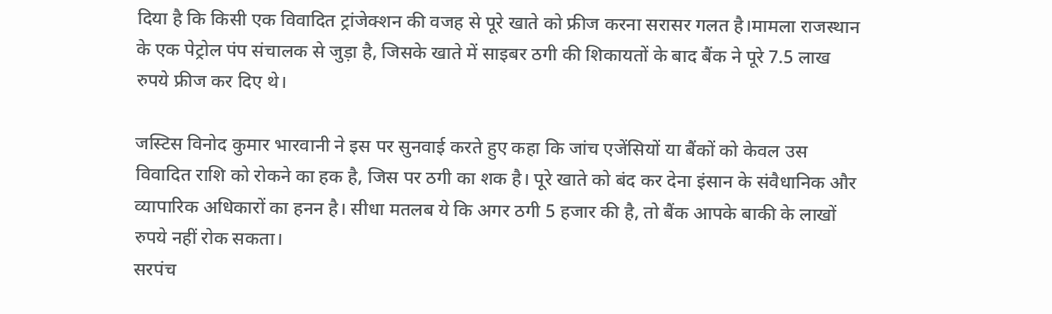दिया है कि किसी एक विवादित ट्रांजेक्शन की वजह से पूरे खाते को फ्रीज करना सरासर गलत है।मामला राजस्थान के एक पेट्रोल पंप संचालक से जुड़ा है, जिसके खाते में साइबर ठगी की शिकायतों के बाद बैंक ने पूरे 7.5 लाख रुपये फ्रीज कर दिए थे।

जस्टिस विनोद कुमार भारवानी ने इस पर सुनवाई करते हुए कहा कि जांच एजेंसियों या बैंकों को केवल उस विवादित राशि को रोकने का हक है, जिस पर ठगी का शक है। पूरे खाते को बंद कर देना इंसान के संवैधानिक और व्यापारिक अधिकारों का हनन है। सीधा मतलब ये कि अगर ठगी 5 हजार की है, तो बैंक आपके बाकी के लाखों रुपये नहीं रोक सकता।
सरपंच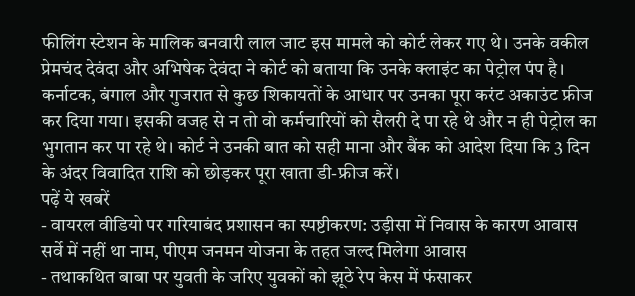फीलिंग स्टेशन के मालिक बनवारी लाल जाट इस मामले को कोर्ट लेकर गए थे। उनके वकील प्रेमचंद देवंदा और अभिषेक देवंदा ने कोर्ट को बताया कि उनके क्लाइंट का पेट्रोल पंप है। कर्नाटक, बंगाल और गुजरात से कुछ शिकायतों के आधार पर उनका पूरा करंट अकाउंट फ्रीज कर दिया गया। इसकी वजह से न तो वो कर्मचारियों को सैलरी दे पा रहे थे और न ही पेट्रोल का भुगतान कर पा रहे थे। कोर्ट ने उनकी बात को सही माना और बैंक को आदेश दिया कि 3 दिन के अंदर विवादित राशि को छोड़कर पूरा खाता डी-फ्रीज करें।
पढ़ें ये खबरें
- वायरल वीडियो पर गरियाबंद प्रशासन का स्पष्टीकरण: उड़ीसा में निवास के कारण आवास सर्वे में नहीं था नाम, पीएम जनमन योजना के तहत जल्द मिलेगा आवास
- तथाकथित बाबा पर युवती के जरिए युवकों को झूठे रेप केस में फंसाकर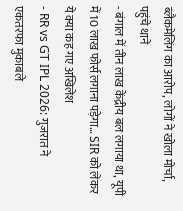ब्लैकमेलिंग का आरोप, लोगों ने खोला मोर्चा, पहुंचे थाने
- बंगाल में तीन लाख केंद्रीय बल लगाया था, यूपी में 10 लाख फोर्स लगाना पड़ेगा… SIR को लेकर ये क्या कह गए अखिलेश
- RR vs GT IPL 2026: गुजरात ने एकतरफा मुकाबले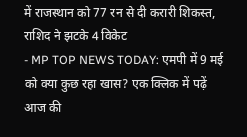में राजस्थान को 77 रन से दी करारी शिकस्त, राशिद ने झटके 4 विकेट
- MP TOP NEWS TODAY: एमपी में 9 मई को क्या कुछ रहा खास? एक क्लिक में पढ़ें आज की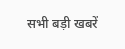सभी बड़ी खबरें